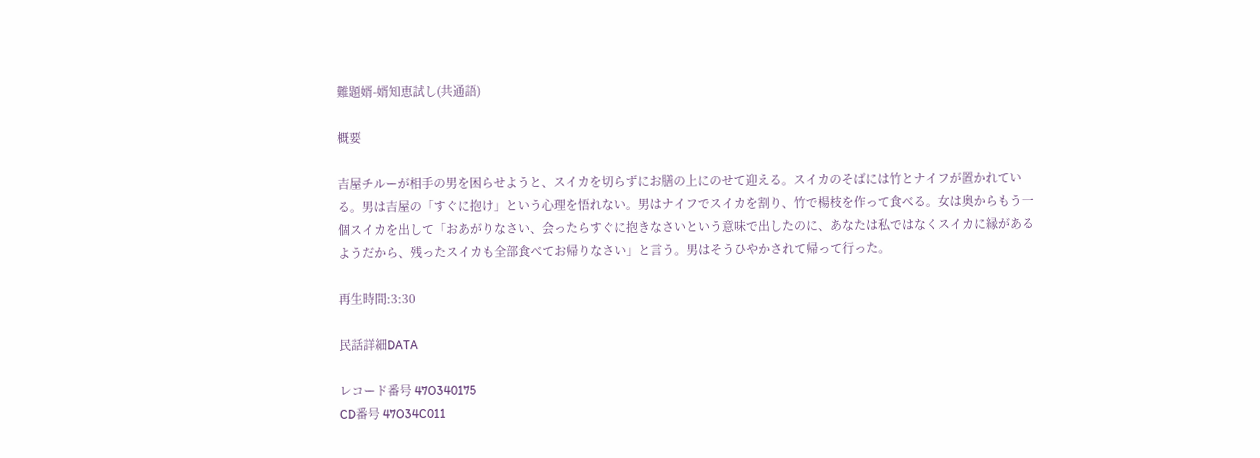難題婿-婿知恵試し(共通語)

概要

吉屋チルーが相手の男を困らせようと、スイカを切らずにお膳の上にのせて迎える。スイカのそばには竹とナイフが置かれている。男は吉屋の「すぐに抱け」という心理を悟れない。男はナイフでスイカを割り、竹で楊枝を作って食べる。女は奥からもう一個スイカを出して「おあがりなさい、会ったらすぐに抱きなさいという意味で出したのに、あなたは私ではなくスイカに縁があるようだから、残ったスイカも全部食べてお帰りなさい」と言う。男はそうひやかされて帰って行った。

再生時間:3:30

民話詳細DATA

レコード番号 47O340175
CD番号 47O34C011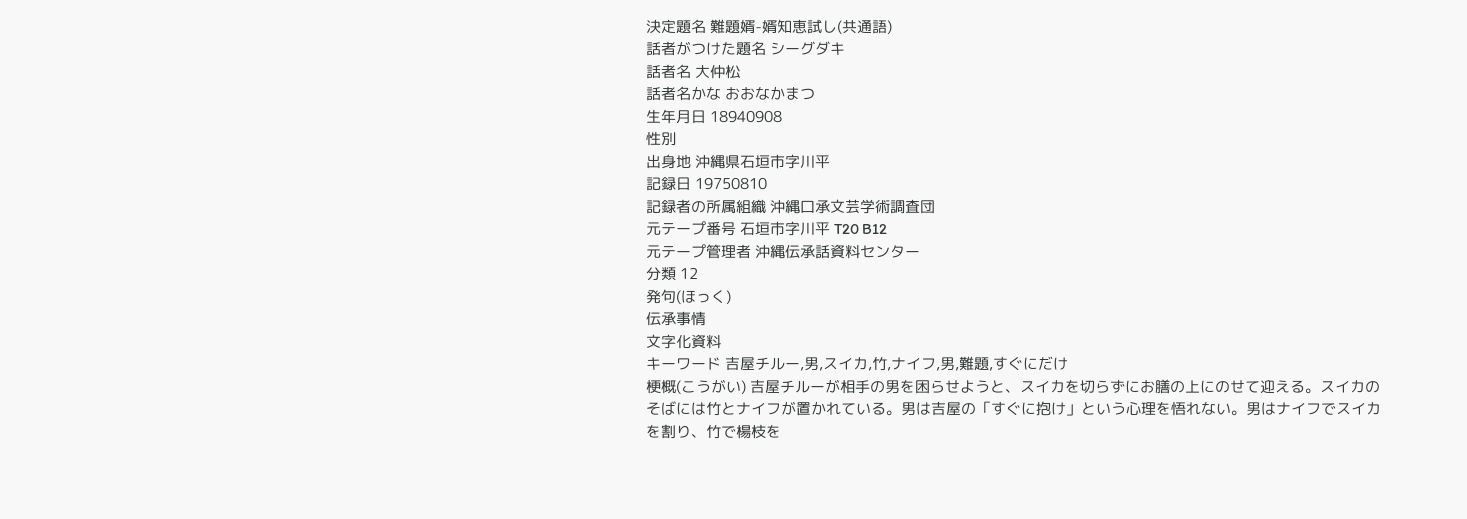決定題名 難題婿-婿知恵試し(共通語)
話者がつけた題名 シーグダキ
話者名 大仲松
話者名かな おおなかまつ
生年月日 18940908
性別
出身地 沖縄県石垣市字川平
記録日 19750810
記録者の所属組織 沖縄口承文芸学術調査団
元テープ番号 石垣市字川平 T20 B12
元テープ管理者 沖縄伝承話資料センター
分類 12
発句(ほっく)
伝承事情
文字化資料
キーワード 吉屋チルー,男,スイカ,竹,ナイフ,男,難題,すぐにだけ
梗概(こうがい) 吉屋チルーが相手の男を困らせようと、スイカを切らずにお膳の上にのせて迎える。スイカのそばには竹とナイフが置かれている。男は吉屋の「すぐに抱け」という心理を悟れない。男はナイフでスイカを割り、竹で楊枝を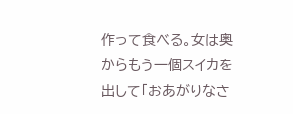作って食べる。女は奥からもう一個スイカを出して「おあがりなさ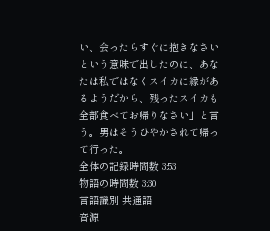い、会ったらすぐに抱きなさいという意味で出したのに、あなたは私ではなくスイカに縁があるようだから、残ったスイカも全部食べてお帰りなさい」と言う。男はそうひやかされて帰って行った。
全体の記録時間数 3:53
物語の時間数 3:30
言語識別 共通語
音源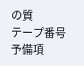の質
テープ番号
予備項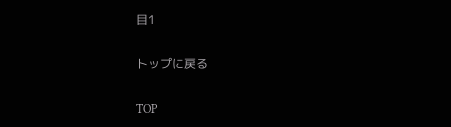目1

トップに戻る

TOP